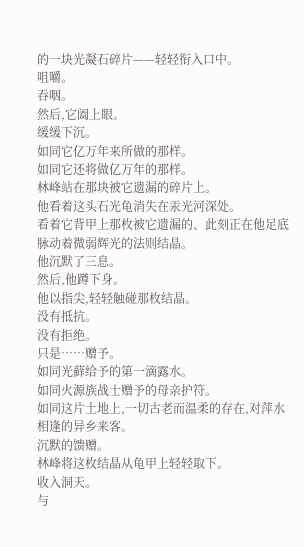的一块光凝石碎片——轻轻衔入口中。
咀嚼。
吞咽。
然后,它阖上眼。
缓缓下沉。
如同它亿万年来所做的那样。
如同它还将做亿万年的那样。
林峰站在那块被它遗漏的碎片上。
他看着这头石光龟消失在汞光河深处。
看着它背甲上那枚被它遗漏的、此刻正在他足底脉动着微弱辉光的法则结晶。
他沉默了三息。
然后,他蹲下身。
他以指尖,轻轻触碰那枚结晶。
没有抵抗。
没有拒绝。
只是……赠予。
如同光藓给予的第一滴露水。
如同火源族战士赠予的母亲护符。
如同这片土地上,一切古老而温柔的存在,对萍水相逢的异乡来客。
沉默的馈赠。
林峰将这枚结晶从龟甲上轻轻取下。
收入洞天。
与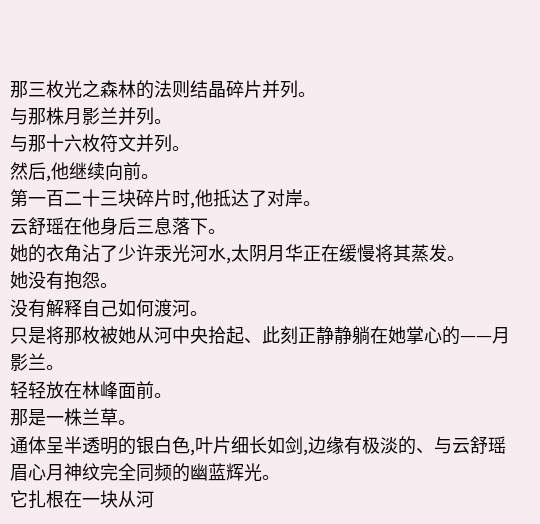那三枚光之森林的法则结晶碎片并列。
与那株月影兰并列。
与那十六枚符文并列。
然后,他继续向前。
第一百二十三块碎片时,他抵达了对岸。
云舒瑶在他身后三息落下。
她的衣角沾了少许汞光河水,太阴月华正在缓慢将其蒸发。
她没有抱怨。
没有解释自己如何渡河。
只是将那枚被她从河中央拾起、此刻正静静躺在她掌心的——月影兰。
轻轻放在林峰面前。
那是一株兰草。
通体呈半透明的银白色,叶片细长如剑,边缘有极淡的、与云舒瑶眉心月神纹完全同频的幽蓝辉光。
它扎根在一块从河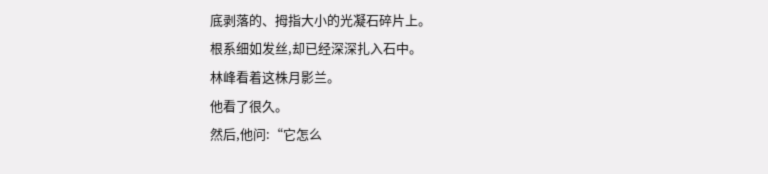底剥落的、拇指大小的光凝石碎片上。
根系细如发丝,却已经深深扎入石中。
林峰看着这株月影兰。
他看了很久。
然后,他问:“它怎么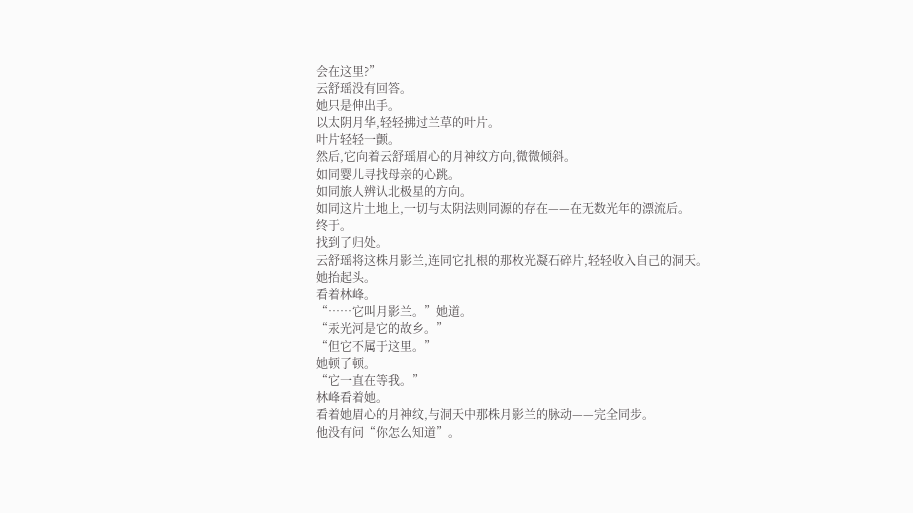会在这里?”
云舒瑶没有回答。
她只是伸出手。
以太阴月华,轻轻拂过兰草的叶片。
叶片轻轻一颤。
然后,它向着云舒瑶眉心的月神纹方向,微微倾斜。
如同婴儿寻找母亲的心跳。
如同旅人辨认北极星的方向。
如同这片土地上,一切与太阴法则同源的存在——在无数光年的漂流后。
终于。
找到了归处。
云舒瑶将这株月影兰,连同它扎根的那枚光凝石碎片,轻轻收入自己的洞天。
她抬起头。
看着林峰。
“……它叫月影兰。”她道。
“汞光河是它的故乡。”
“但它不属于这里。”
她顿了顿。
“它一直在等我。”
林峰看着她。
看着她眉心的月神纹,与洞天中那株月影兰的脉动——完全同步。
他没有问“你怎么知道”。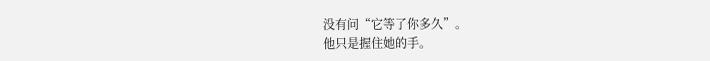没有问“它等了你多久”。
他只是握住她的手。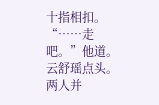十指相扣。
“……走吧。”他道。
云舒瑶点头。
两人并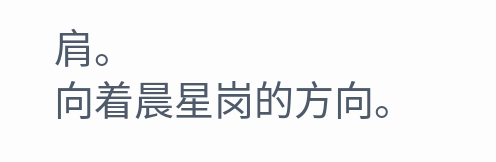肩。
向着晨星岗的方向。